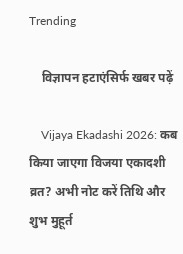Trending

    विज्ञापन हटाएंसिर्फ खबर पढ़ें

    Vijaya Ekadashi 2026: कब किया जाएगा विजया एकादशी व्रत? अभी नोट करें तिथि और शुभ मुहूर्त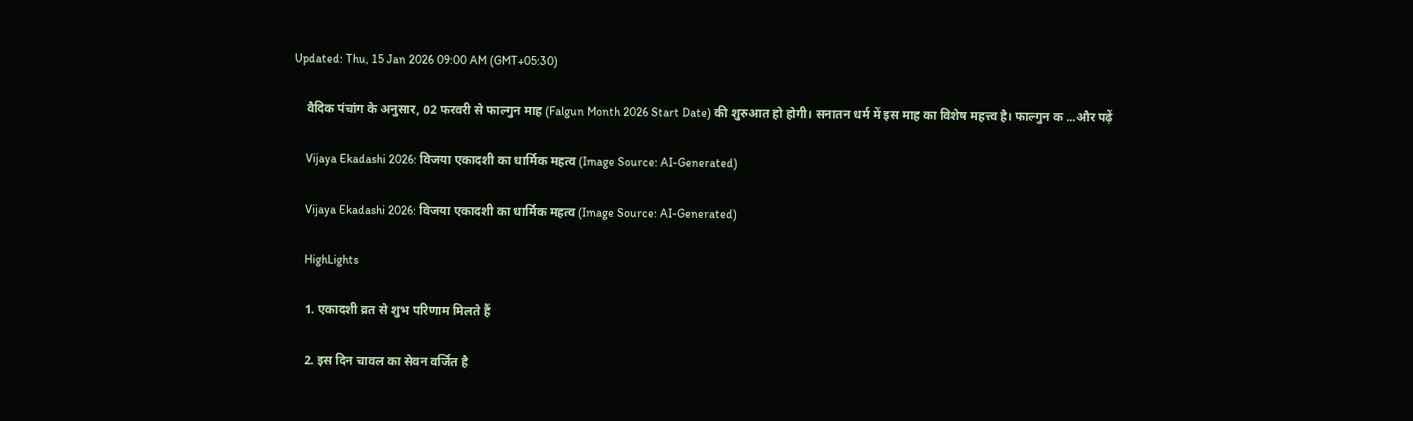Updated: Thu, 15 Jan 2026 09:00 AM (GMT+05:30)

    वैदिक पंचांग के अनुसार, 02 फरवरी से फाल्गुन माह (Falgun Month 2026 Start Date) की शुरुआत हो होगी। सनातन धर्म में इस माह का विशेष महत्त्व है। फाल्गुन क ...और पढ़ें

    Vijaya Ekadashi 2026: विजया एकादशी का धार्मिक महत्व (Image Source: AI-Generated)

    Vijaya Ekadashi 2026: विजया एकादशी का धार्मिक महत्व (Image Source: AI-Generated)

    HighLights

    1. एकादशी व्रत से शुभ परिणाम मिलते हैं

    2. इस दिन चावल का सेवन वर्जित है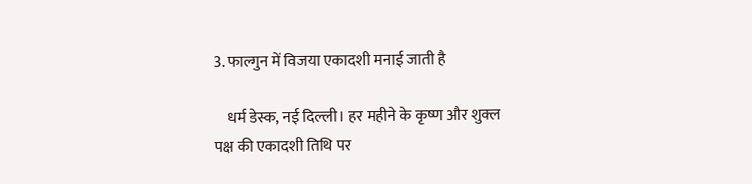3. फाल्गुन में विजया एकादशी मनाई जाती है

    धर्म डेस्क, नई दिल्ली। हर महीने के कृष्ण और शुक्ल पक्ष की एकादशी तिथि पर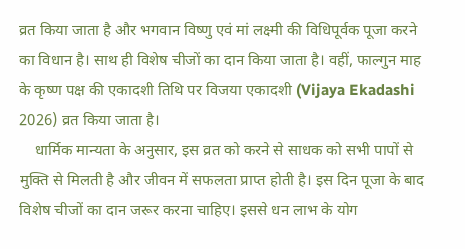व्रत किया जाता है और भगवान विष्णु एवं मां लक्ष्मी की विधिपूर्वक पूजा करने का विधान है। साथ ही विशेष चीजों का दान किया जाता है। वहीं, फाल्गुन माह के कृष्ण पक्ष की एकादशी तिथि पर विजया एकादशी (Vijaya Ekadashi 2026) व्रत किया जाता है।
    धार्मिक मान्यता के अनुसार, इस व्रत को करने से साधक को सभी पापों से मुक्ति से मिलती है और जीवन में सफलता प्राप्त होती है। इस दिन पूजा के बाद विशेष चीजों का दान जरूर करना चाहिए। इससे धन लाभ के योग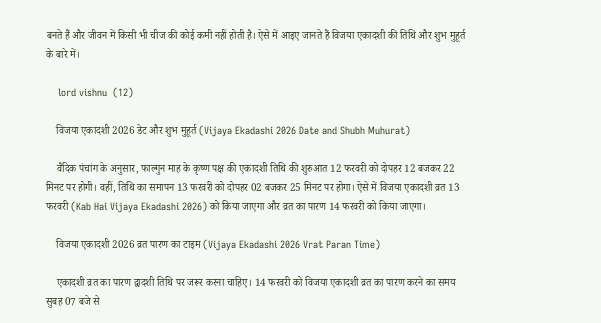बनते हैं और जीवन में किसी भी चीज की कोई कमी नहीं होती है। ऐसे में आइए जानते हैं विजया एकादशी की तिथि और शुभ मुहूर्त के बारे में।

    lord vishnu  (12)

    विजया एकादशी 2026 डेट और शुभ मुहूर्त (Vijaya Ekadashi 2026 Date and Shubh Muhurat)

    वैदिक पंचांग के अनुसार, फाल्गुन माह के कृष्ण पक्ष की एकादशी तिथि की शुरुआत 12 फरवरी को दोपहर 12 बजकर 22 मिनट पर होगी। वहीं, तिथि का समापन 13 फरवरी को दोपहर 02 बजकर 25 मिनट पर होगा। ऐसे में विजया एकादशी व्रत 13 फरवरी (Kab Hai Vijaya Ekadashi 2026) को किया जाएगा और व्रत का पारण 14 फरवरी को किया जाएगा।

    विजया एकादशी 2026 व्रत पारण का टाइम (Vijaya Ekadashi 2026 Vrat Paran Time)

    एकादशी व्रत का पारण द्वादशी तिथि पर जरूर करना चाहिए। 14 फरवरी को विजया एकादशी व्रत का पारण करने का समय सुबह 07 बजे से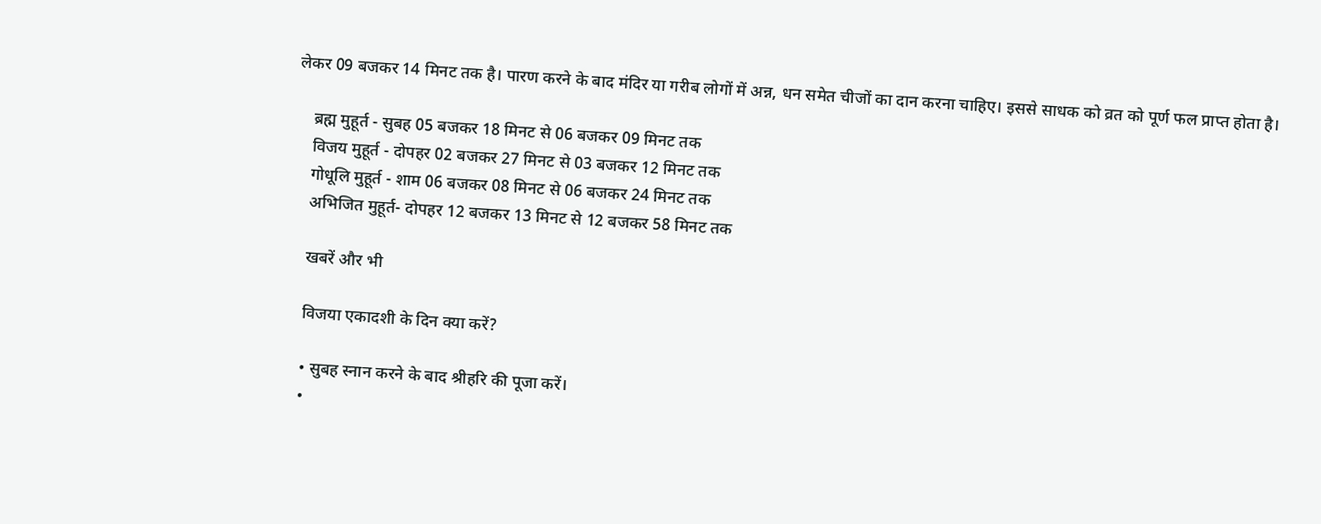लेकर 09 बजकर 14 मिनट तक है। पारण करने के बाद मंदिर या गरीब लोगों में अन्न, धन समेत चीजों का दान करना चाहिए। इससे साधक को व्रत को पूर्ण फल प्राप्त होता है।

    ब्रह्म मुहूर्त - सुबह 05 बजकर 18 मिनट से 06 बजकर 09 मिनट तक
    विजय मुहूर्त - दोपहर 02 बजकर 27 मिनट से 03 बजकर 12 मिनट तक
    गोधूलि मुहूर्त - शाम 06 बजकर 08 मिनट से 06 बजकर 24 मिनट तक
    अभिजित मुहूर्त- दोपहर 12 बजकर 13 मिनट से 12 बजकर 58 मिनट तक

    खबरें और भी

    विजया एकादशी के दिन क्या करें?

    • सुबह स्नान करने के बाद श्रीहरि की पूजा करें।
    •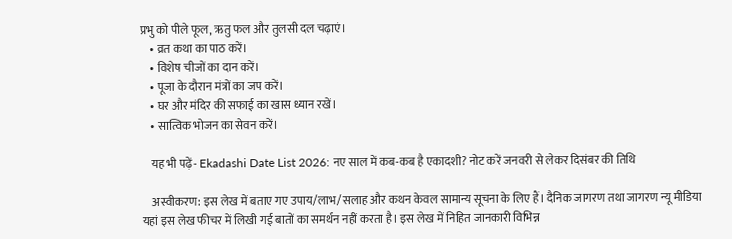प्रभु को पीले फूल, ऋतु फल और तुलसी दल चढ़ाएं।
    • व्रत कथा का पाठ करें।
    • विशेष चीजों का दान करें।
    • पूजा के दौरान मंत्रों का जप करें।
    • घर और मंदिर की सफाई का खास ध्यान रखें।
    • सात्विक भोजन का सेवन करें।

    यह भी पढ़ें- Ekadashi Date List 2026: नए साल में कब-कब है एकादशी? नोट करें जनवरी से लेकर दिसंबर की तिथि

    अस्वीकरण: इस लेख में बताए गए उपाय/लाभ/सलाह और कथन केवल सामान्य सूचना के लिए हैं। दैनिक जागरण तथा जागरण न्यू मीडिया यहां इस लेख फीचर में लिखी गई बातों का समर्थन नहीं करता है। इस लेख में निहित जानकारी विभिन्न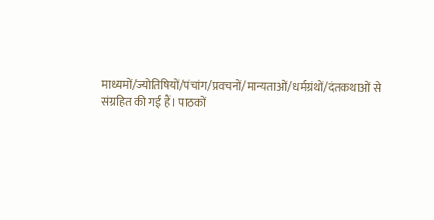माध्यमों/ज्योतिषियों/पंचांग/प्रवचनों/मान्यताओं/धर्मग्रंथों/दंतकथाओं से संग्रहित की गई हैं। पाठकों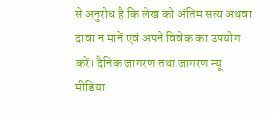से अनुरोध है कि लेख को अंतिम सत्य अथवा दावा न मानें एवं अपने विवेक का उपयोग करें। दैनिक जागरण तथा जागरण न्यू मीडिया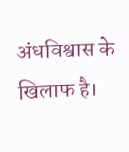अंधविश्वास के खिलाफ है।